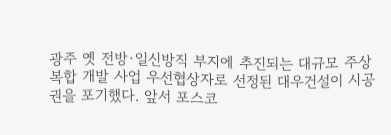광주 옛 전방·일신방직 부지에 추진되는 대규모 주상복합 개발 사업 우선협상자로 선정된 대우건설이 시공권을 포기했다. 앞서 포스코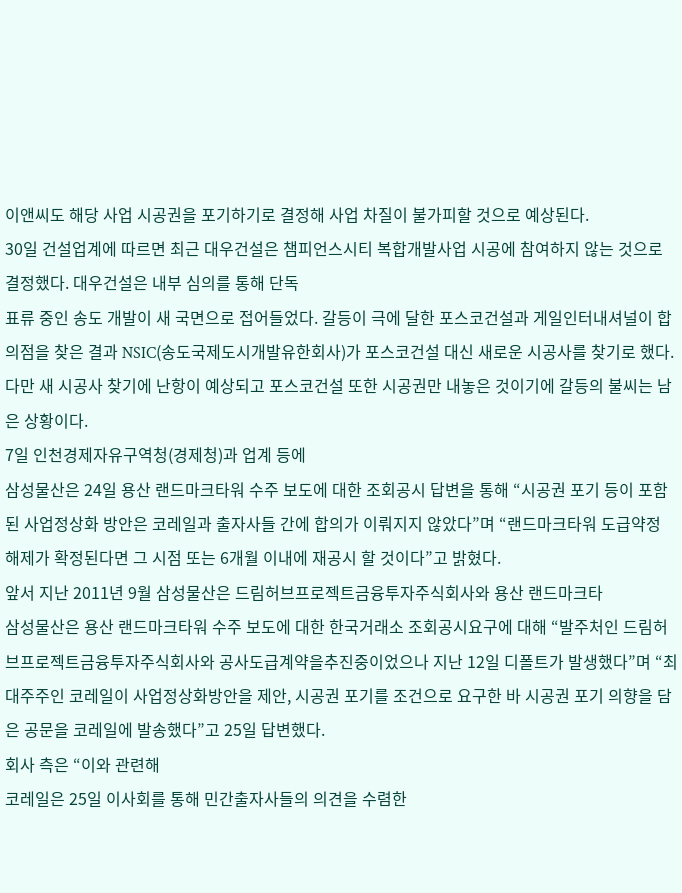이앤씨도 해당 사업 시공권을 포기하기로 결정해 사업 차질이 불가피할 것으로 예상된다.
30일 건설업계에 따르면 최근 대우건설은 챔피언스시티 복합개발사업 시공에 참여하지 않는 것으로 결정했다. 대우건설은 내부 심의를 통해 단독
표류 중인 송도 개발이 새 국면으로 접어들었다. 갈등이 극에 달한 포스코건설과 게일인터내셔널이 합의점을 찾은 결과 NSIC(송도국제도시개발유한회사)가 포스코건설 대신 새로운 시공사를 찾기로 했다. 다만 새 시공사 찾기에 난항이 예상되고 포스코건설 또한 시공권만 내놓은 것이기에 갈등의 불씨는 남은 상황이다.
7일 인천경제자유구역청(경제청)과 업계 등에
삼성물산은 24일 용산 랜드마크타워 수주 보도에 대한 조회공시 답변을 통해 “시공권 포기 등이 포함된 사업정상화 방안은 코레일과 출자사들 간에 합의가 이뤄지지 않았다”며 “랜드마크타워 도급약정 해제가 확정된다면 그 시점 또는 6개월 이내에 재공시 할 것이다”고 밝혔다.
앞서 지난 2011년 9월 삼성물산은 드림허브프로젝트금융투자주식회사와 용산 랜드마크타
삼성물산은 용산 랜드마크타워 수주 보도에 대한 한국거래소 조회공시요구에 대해 “발주처인 드림허브프로젝트금융투자주식회사와 공사도급계약을추진중이었으나 지난 12일 디폴트가 발생했다”며 “최대주주인 코레일이 사업정상화방안을 제안, 시공권 포기를 조건으로 요구한 바 시공권 포기 의향을 담은 공문을 코레일에 발송했다”고 25일 답변했다.
회사 측은 “이와 관련해
코레일은 25일 이사회를 통해 민간출자사들의 의견을 수렴한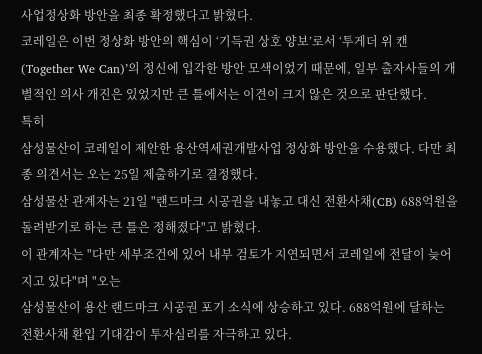사업정상화 방안을 최종 확정했다고 밝혔다.
코레일은 이번 정상화 방안의 핵심이 ‘기득권 상호 양보’로서 ‘투게더 위 캔(Together We Can)’의 정신에 입각한 방안 모색이었기 때문에, 일부 출자사들의 개별적인 의사 개진은 있었지만 큰 틀에서는 이견이 크지 않은 것으로 판단했다.
특히
삼성물산이 코레일이 제안한 용산역세권개발사업 정상화 방안을 수용했다. 다만 최종 의견서는 오는 25일 제출하기로 결정했다.
삼성물산 관계자는 21일 "랜드마크 시공권을 내놓고 대신 전환사채(CB) 688억원을 돌려받기로 하는 큰 틀은 정해졌다"고 밝혔다.
이 관계자는 "다만 세부조건에 있어 내부 검토가 지연되면서 코레일에 전달이 늦어지고 있다"며 "오는
삼성물산이 용산 랜드마크 시공권 포기 소식에 상승하고 있다. 688억원에 달하는 전환사채 환입 기대감이 투자심리를 자극하고 있다.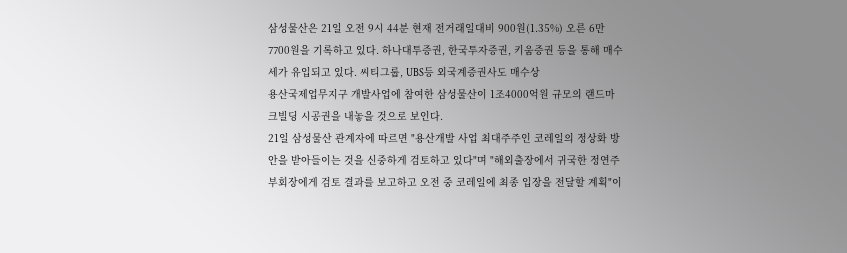삼성물산은 21일 오전 9시 44분 현재 전거래일대비 900원(1.35%) 오른 6만7700원을 기록하고 있다. 하나대투증권, 한국투자증권, 키움증권 등을 통해 매수세가 유입되고 있다. 씨티그룹, UBS등 외국계증권사도 매수상
용산국제업무지구 개발사업에 참여한 삼성물산이 1조4000억원 규모의 랜드마크빌딩 시공권을 내놓을 것으로 보인다.
21일 삼성물산 관계자에 따르면 "용산개발 사업 최대주주인 코레일의 정상화 방안을 받아들이는 것을 신중하게 검토하고 있다"며 "해외출장에서 귀국한 정연주 부회장에게 검토 결과를 보고하고 오전 중 코레일에 최종 입장을 전달할 계획"이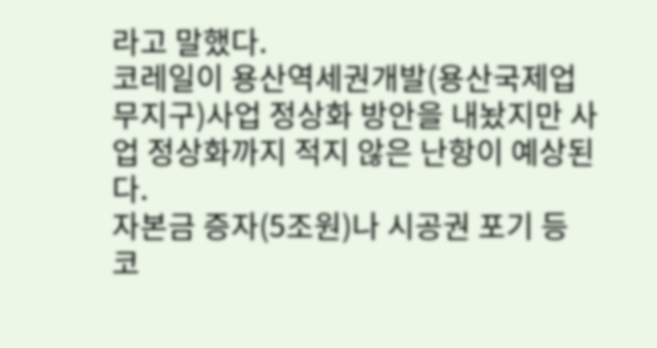라고 말했다.
코레일이 용산역세권개발(용산국제업무지구)사업 정상화 방안을 내놨지만 사업 정상화까지 적지 않은 난항이 예상된다.
자본금 증자(5조원)나 시공권 포기 등 코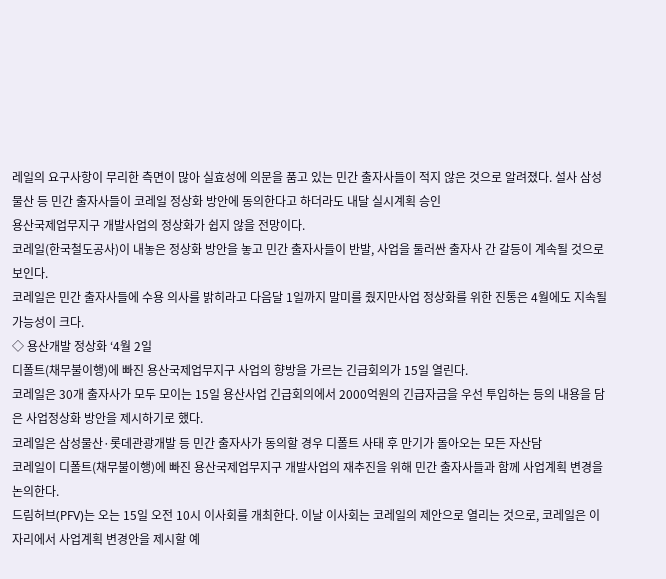레일의 요구사항이 무리한 측면이 많아 실효성에 의문을 품고 있는 민간 출자사들이 적지 않은 것으로 알려졌다. 설사 삼성물산 등 민간 출자사들이 코레일 정상화 방안에 동의한다고 하더라도 내달 실시계획 승인
용산국제업무지구 개발사업의 정상화가 쉽지 않을 전망이다.
코레일(한국철도공사)이 내놓은 정상화 방안을 놓고 민간 출자사들이 반발, 사업을 둘러싼 출자사 간 갈등이 계속될 것으로 보인다.
코레일은 민간 출자사들에 수용 의사를 밝히라고 다음달 1일까지 말미를 줬지만사업 정상화를 위한 진통은 4월에도 지속될 가능성이 크다.
◇ 용산개발 정상화 ‘4월 2일
디폴트(채무불이행)에 빠진 용산국제업무지구 사업의 향방을 가르는 긴급회의가 15일 열린다.
코레일은 30개 출자사가 모두 모이는 15일 용산사업 긴급회의에서 2000억원의 긴급자금을 우선 투입하는 등의 내용을 담은 사업정상화 방안을 제시하기로 했다.
코레일은 삼성물산·롯데관광개발 등 민간 출자사가 동의할 경우 디폴트 사태 후 만기가 돌아오는 모든 자산담
코레일이 디폴트(채무불이행)에 빠진 용산국제업무지구 개발사업의 재추진을 위해 민간 출자사들과 함께 사업계획 변경을 논의한다.
드림허브(PFV)는 오는 15일 오전 10시 이사회를 개최한다. 이날 이사회는 코레일의 제안으로 열리는 것으로, 코레일은 이 자리에서 사업계획 변경안을 제시할 예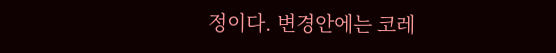정이다. 변경안에는 코레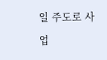일 주도로 사업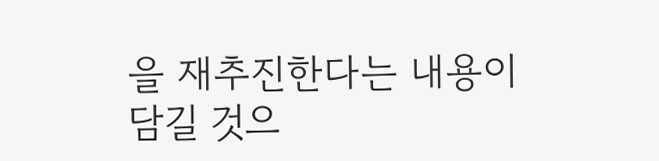을 재추진한다는 내용이 담길 것으